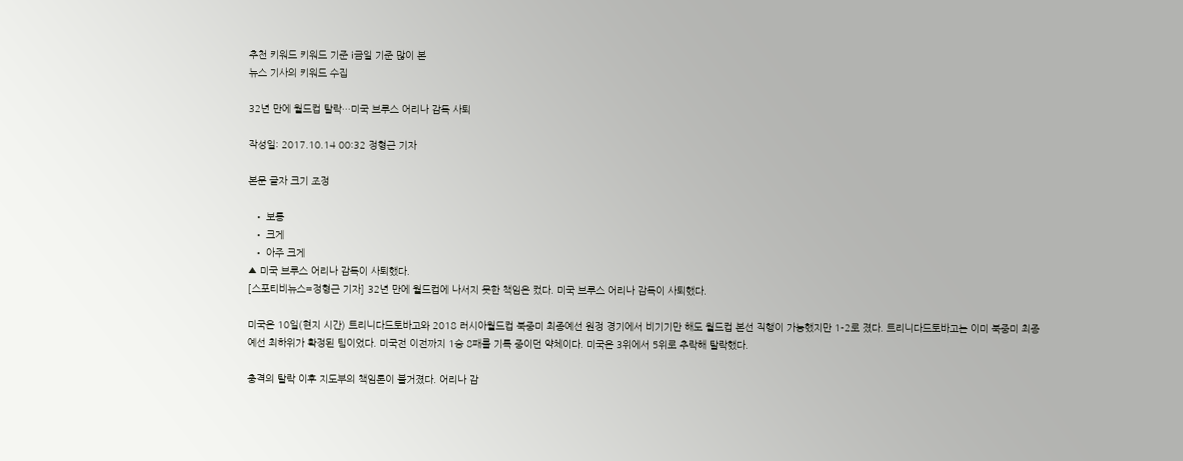추천 키워드 키워드 기준 i금일 기준 많이 본
뉴스 기사의 키워드 수집

32년 만에 월드컵 탈락…미국 브루스 어리나 감독 사퇴

작성일: 2017.10.14 00:32 정형근 기자

본문 글자 크기 조정

  • 보통
  • 크게
  • 아주 크게
▲ 미국 브루스 어리나 감독이 사퇴했다.
[스포티비뉴스=정형근 기자] 32년 만에 월드컵에 나서지 못한 책임은 컸다. 미국 브루스 어리나 감독이 사퇴했다.

미국은 10일(현지 시간) 트리니다드토바고와 2018 러시아월드컵 북중미 최종예선 원정 경기에서 비기기만 해도 월드컵 본선 직행이 가능했지만 1-2로 졌다. 트리니다드토바고는 이미 북중미 최종예선 최하위가 확정된 팀이었다. 미국전 이전까지 1승 8패를 기록 중이던 약체이다. 미국은 3위에서 5위로 추락해 탈락했다.

충격의 탈락 이후 지도부의 책임론이 불거졌다. 어리나 감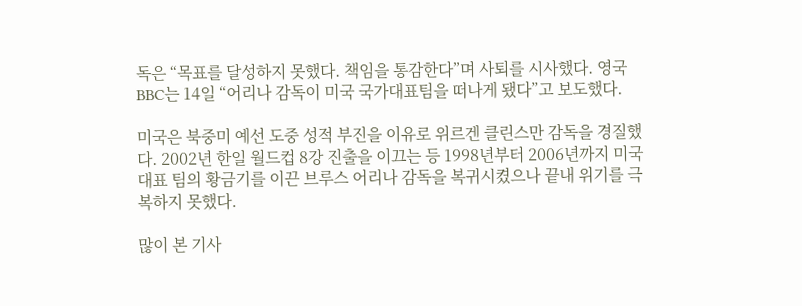독은 “목표를 달성하지 못했다. 책임을 통감한다”며 사퇴를 시사했다. 영국 BBC는 14일 “어리나 감독이 미국 국가대표팀을 떠나게 됐다”고 보도했다.

미국은 북중미 예선 도중 성적 부진을 이유로 위르겐 클린스만 감독을 경질했다. 2002년 한일 월드컵 8강 진출을 이끄는 등 1998년부터 2006년까지 미국 대표 팀의 황금기를 이끈 브루스 어리나 감독을 복귀시켰으나 끝내 위기를 극복하지 못했다.

많이 본 기사